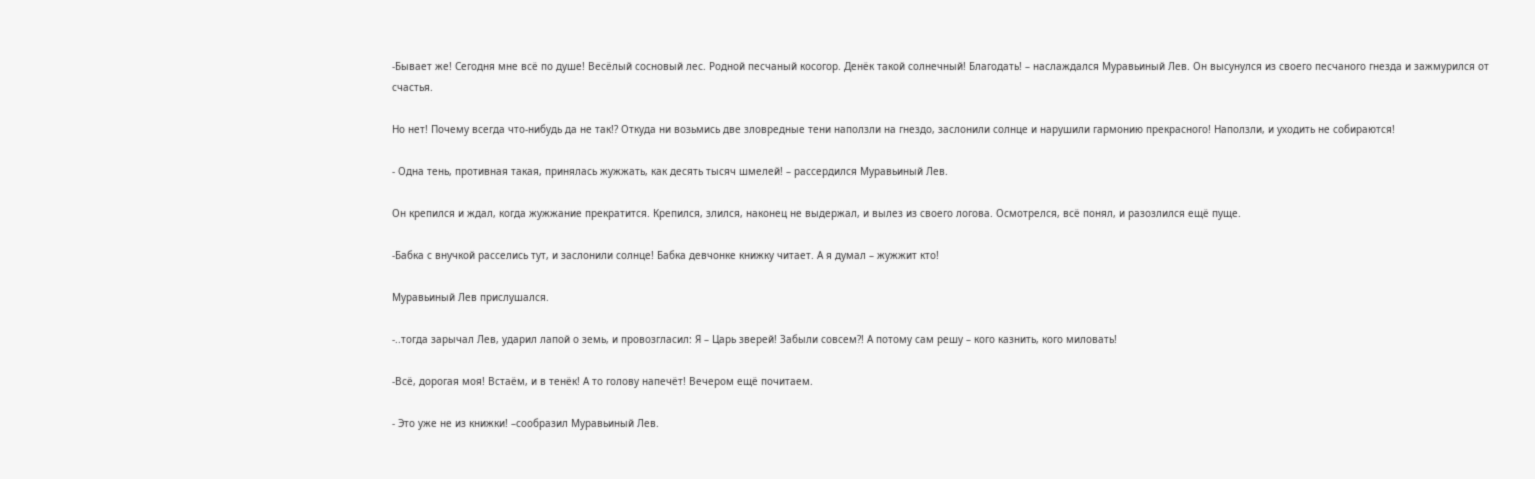-Бывает же! Сегодня мне всё по душе! Весёлый сосновый лес. Родной песчаный косогор. Денёк такой солнечный! Благодать! – наслаждался Муравьиный Лев. Он высунулся из своего песчаного гнезда и зажмурился от счастья.

Но нет! Почему всегда что-нибудь да не так!? Откуда ни возьмись две зловредные тени наползли на гнездо, заслонили солнце и нарушили гармонию прекрасного! Наползли, и уходить не собираются!

- Одна тень, противная такая, принялась жужжать, как десять тысяч шмелей! – рассердился Муравьиный Лев.

Он крепился и ждал, когда жужжание прекратится. Крепился, злился, наконец не выдержал, и вылез из своего логова. Осмотрелся, всё понял, и разозлился ещё пуще.

-Бабка с внучкой расселись тут, и заслонили солнце! Бабка девчонке книжку читает. А я думал – жужжит кто!

Муравьиный Лев прислушался.

-..тогда зарычал Лев, ударил лапой о земь, и провозгласил: Я – Царь зверей! Забыли совсем?! А потому сам решу – кого казнить, кого миловать!

-Всё, дорогая моя! Встаём, и в тенёк! А то голову напечёт! Вечером ещё почитаем.

- Это уже не из книжки! –сообразил Муравьиный Лев.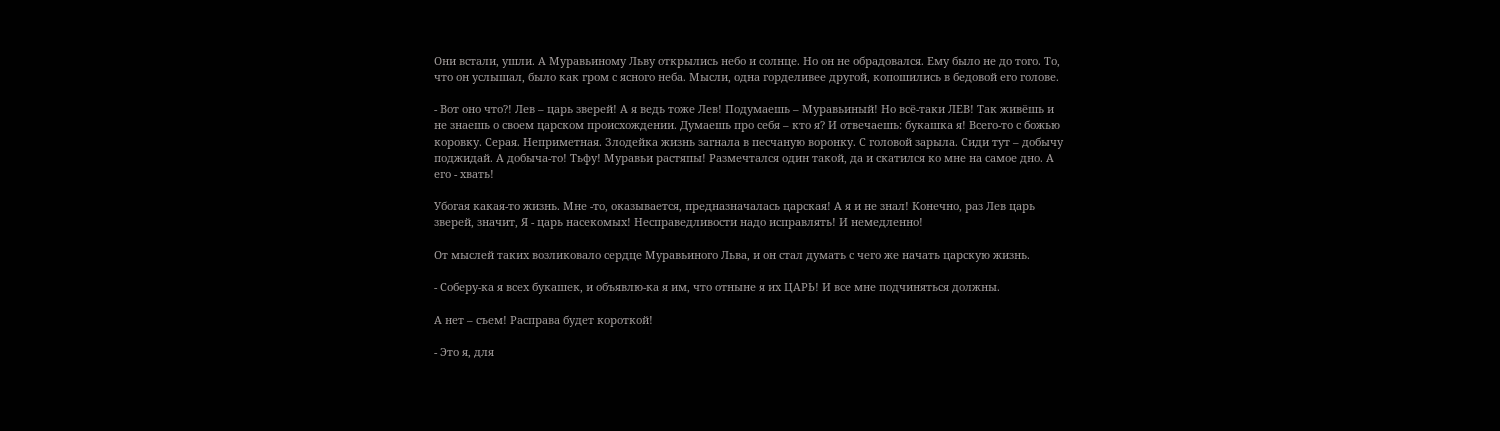Они встали, ушли. А Муравьиному Льву открылись небо и солнце. Но он не обрадовался. Ему было не до того. То, что он услышал, было как гром с ясного неба. Мысли, одна горделивее другой, копошились в бедовой его голове.

- Вот оно что?! Лев – царь зверей! А я ведь тоже Лев! Подумаешь – Муравьиный! Но всё-таки ЛЕВ! Так живёшь и не знаешь о своем царском происхождении. Думаешь про себя – кто я? И отвечаешь: букашка я! Всего-то с божью коровку. Серая. Неприметная. Злодейка жизнь загнала в песчаную воронку. С головой зарыла. Сиди тут – добычу поджидай. А добыча-то! Тьфу! Муравьи растяпы! Размечтался один такой, да и скатился ко мне на самое дно. А его - хвать!

Убогая какая-то жизнь. Мне -то, оказывается, предназначалась царская! А я и не знал! Конечно, раз Лев царь зверей, значит, Я - царь насекомых! Несправедливости надо исправлять! И немедленно!

От мыслей таких возликовало сердце Муравьиного Льва, и он стал думать с чего же начать царскую жизнь.

- Соберу-ка я всех букашек, и объявлю-ка я им, что отныне я их ЦАРЬ! И все мне подчиняться должны.

А нет – съем! Расправа будет короткой!

- Это я, для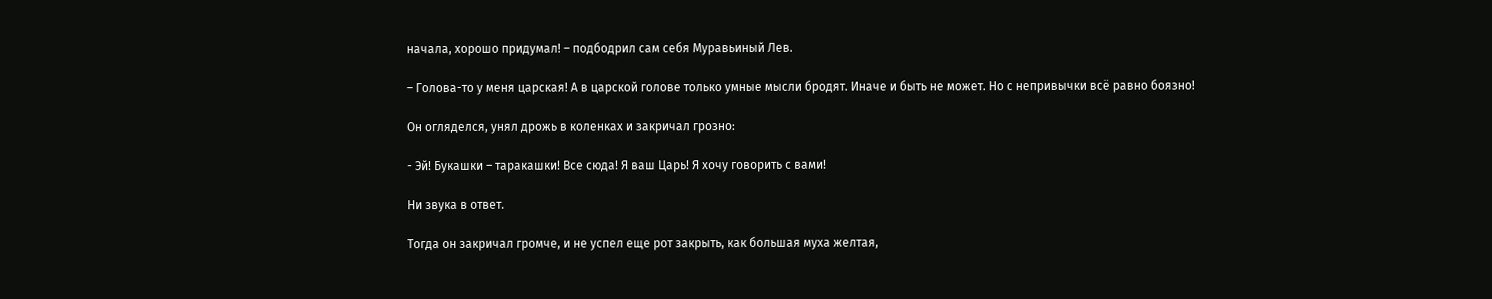начала, хорошо придумал! – подбодрил сам себя Муравьиный Лев.

– Голова-то у меня царская! А в царской голове только умные мысли бродят. Иначе и быть не может. Но с непривычки всё равно боязно!

Он огляделся, унял дрожь в коленках и закричал грозно:

- Эй! Букашки – таракашки! Все сюда! Я ваш Царь! Я хочу говорить с вами!

Ни звука в ответ.

Тогда он закричал громче, и не успел еще рот закрыть, как большая муха желтая,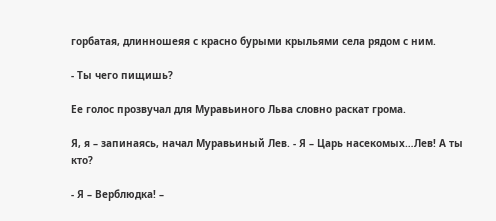горбатая, длинношеяя с красно бурыми крыльями села рядом с ним.

- Ты чего пищишь?

Ее голос прозвучал для Муравьиного Льва словно раскат грома.

Я, я – запинаясь, начал Муравьиный Лев. - Я – Царь насекомых…Лев! А ты кто?

- Я – Верблюдка! –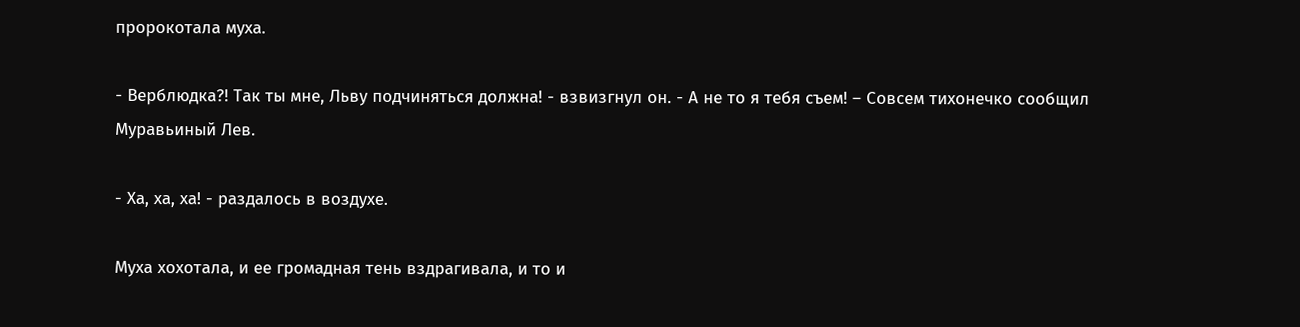пророкотала муха.

- Верблюдка?! Так ты мне, Льву подчиняться должна! - взвизгнул он. - А не то я тебя съем! – Совсем тихонечко сообщил Муравьиный Лев.

- Ха, ха, ха! - раздалось в воздухе.

Муха хохотала, и ее громадная тень вздрагивала, и то и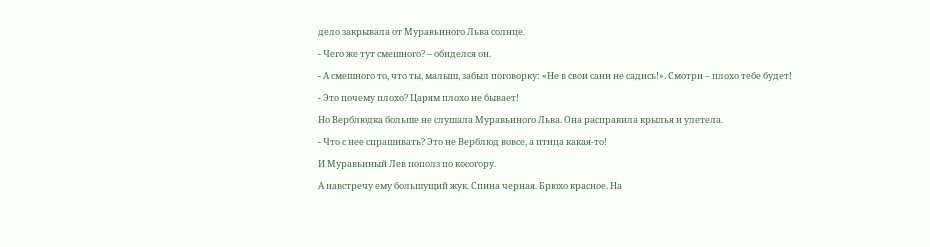дело закрывала от Муравьиного Льва солнце.

- Чего же тут смешного? – обиделся он.

- А смешного то, что ты, малыш, забыл поговорку: «Не в свои сани не садись!». Смотри – плохо тебе будет!

- Это почему плохо? Царям плохо не бывает!

Но Верблюдка больше не слушала Муравьиного Льва. Она расправила крылья и улетела.

- Что с нее спрашивать? Это не Верблюд вовсе, а птица какая-то!

И Муравьиный Лев пополз по косогору.

А навстречу ему большущий жук. Спина черная. Брюхо красное. На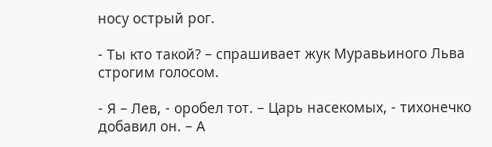носу острый рог.

- Ты кто такой? – спрашивает жук Муравьиного Льва строгим голосом.

- Я – Лев, - оробел тот. – Царь насекомых, - тихонечко добавил он. – А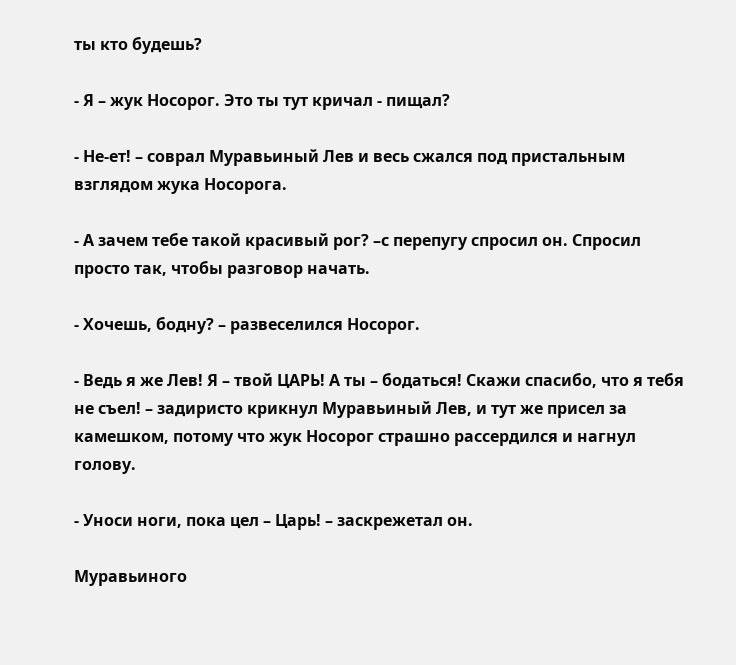ты кто будешь?

- Я – жук Носорог. Это ты тут кричал - пищал?

- Не-ет! – соврал Муравьиный Лев и весь сжался под пристальным взглядом жука Носорога.

- А зачем тебе такой красивый рог? –с перепугу спросил он. Спросил просто так, чтобы разговор начать.

- Хочешь, бодну? – развеселился Носорог.

- Ведь я же Лев! Я – твой ЦАРЬ! А ты – бодаться! Скажи спасибо, что я тебя не съел! – задиристо крикнул Муравьиный Лев, и тут же присел за камешком, потому что жук Носорог страшно рассердился и нагнул голову.

- Уноси ноги, пока цел – Царь! – заскрежетал он.

Муравьиного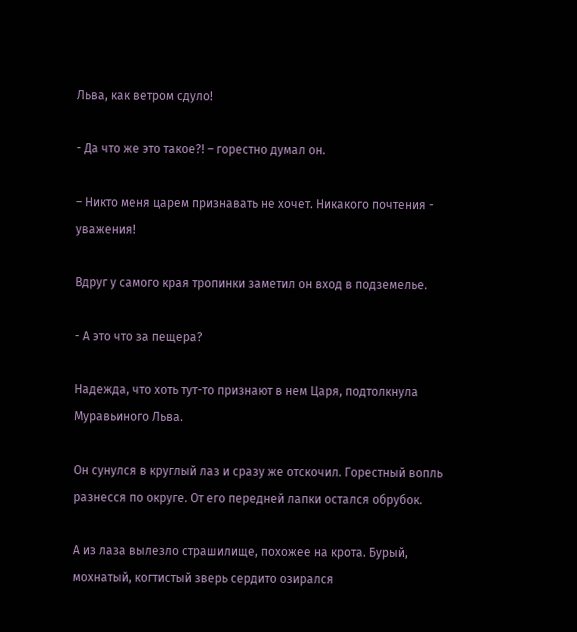Льва, как ветром сдуло!

- Да что же это такое?! – горестно думал он.

– Никто меня царем признавать не хочет. Никакого почтения - уважения!

Вдруг у самого края тропинки заметил он вход в подземелье.

- А это что за пещера?

Надежда, что хоть тут-то признают в нем Царя, подтолкнула Муравьиного Льва.

Он сунулся в круглый лаз и сразу же отскочил. Горестный вопль разнесся по округе. От его передней лапки остался обрубок.

А из лаза вылезло страшилище, похожее на крота. Бурый, мохнатый, когтистый зверь сердито озирался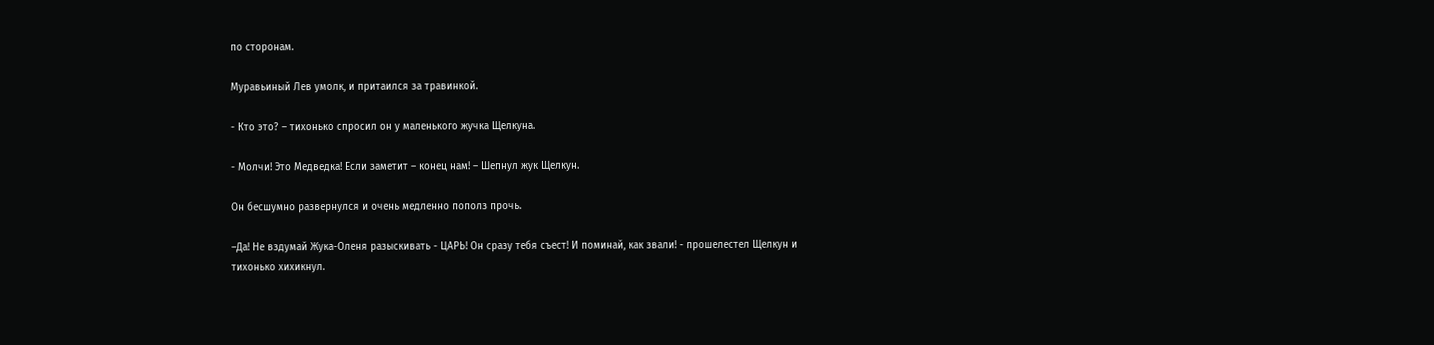по сторонам.

Муравьиный Лев умолк, и притаился за травинкой.

- Кто это? – тихонько спросил он у маленького жучка Щелкуна.

- Молчи! Это Медведка! Если заметит – конец нам! – Шепнул жук Щелкун.

Он бесшумно развернулся и очень медленно пополз прочь.

–Да! Не вздумай Жука-Оленя разыскивать - ЦАРЬ! Он сразу тебя съест! И поминай, как звали! - прошелестел Щелкун и тихонько хихикнул.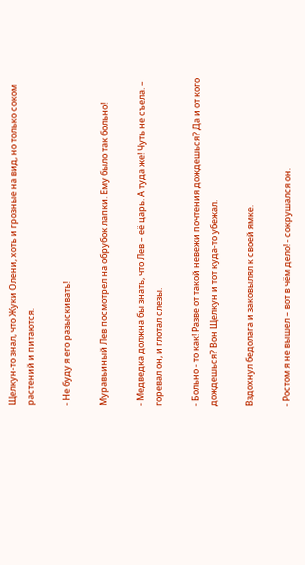Щелкун-то знал, что Жуки Олени, хоть и грозные на вид, но только соком растений и питаются.

- Не буду я его разыскивать!

Муравьиный Лев посмотрел на обрубок лапки. Ему было так больно!

- Медведка должна бы знать, что Лев – её царь. А туда же! Чуть не съела. – горевал он, и глотал слезы.

- Больно - то как! Разве от такой невежи почтения дождешься? Да и от кого дождешься? Вон Щелкун и тот куда-то убежал.

Вздохнул бедолага и заковылял к своей ямке.

- Ростом я не вышел – вот в чём дело! - сокрушался он.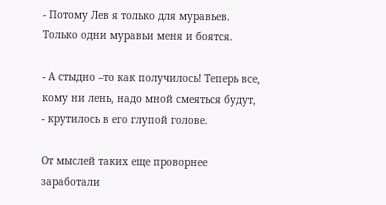- Потому Лев я только для муравьев. Только одни муравьи меня и боятся.

- А стыдно –то как получилось! Теперь все, кому ни лень, надо мной смеяться будут, - крутилось в его глупой голове.

От мыслей таких еще проворнее заработали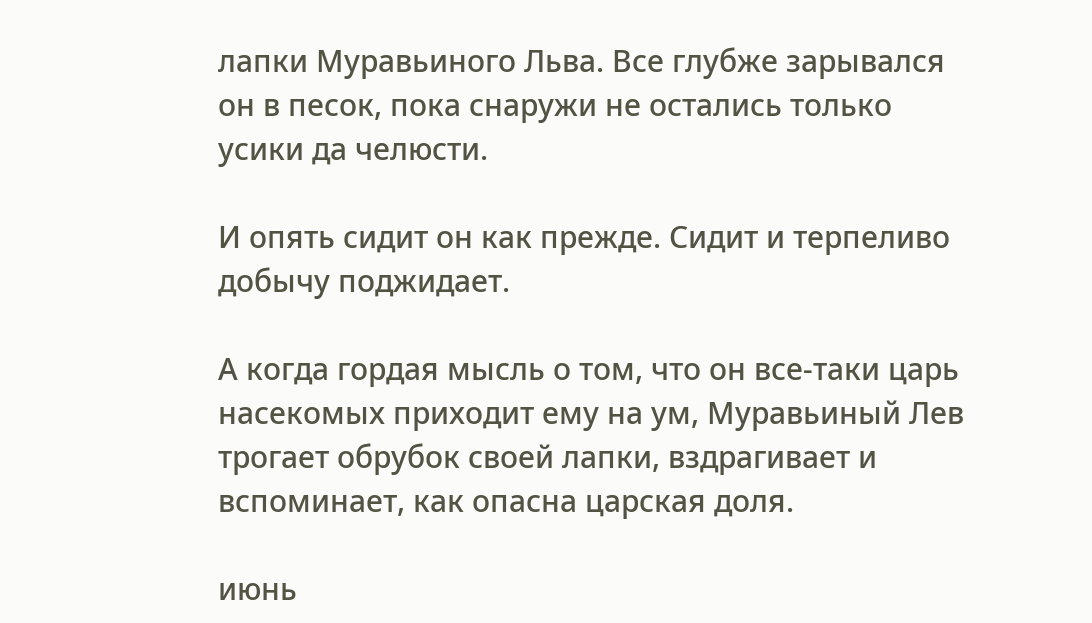лапки Муравьиного Льва. Все глубже зарывался он в песок, пока снаружи не остались только усики да челюсти.

И опять сидит он как прежде. Сидит и терпеливо добычу поджидает.

А когда гордая мысль о том, что он все-таки царь насекомых приходит ему на ум, Муравьиный Лев трогает обрубок своей лапки, вздрагивает и вспоминает, как опасна царская доля.

июнь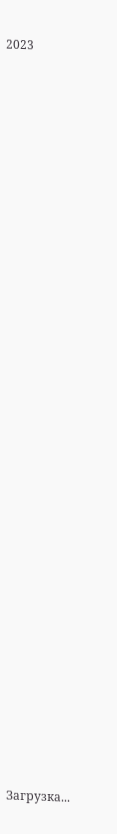2023







































Загрузка...